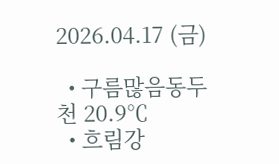2026.04.17 (금)

  • 구름많음동두천 20.9℃
  • 흐림강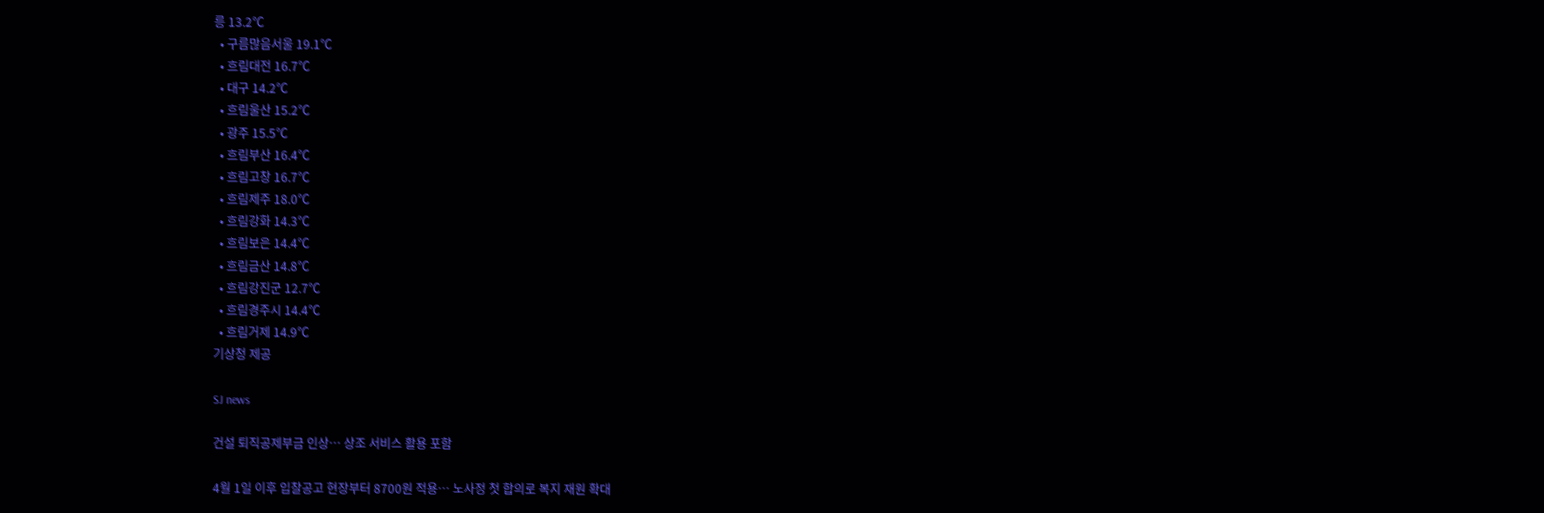릉 13.2℃
  • 구름많음서울 19.1℃
  • 흐림대전 16.7℃
  • 대구 14.2℃
  • 흐림울산 15.2℃
  • 광주 15.5℃
  • 흐림부산 16.4℃
  • 흐림고창 16.7℃
  • 흐림제주 18.0℃
  • 흐림강화 14.3℃
  • 흐림보은 14.4℃
  • 흐림금산 14.8℃
  • 흐림강진군 12.7℃
  • 흐림경주시 14.4℃
  • 흐림거제 14.9℃
기상청 제공

SJ news

건설 퇴직공제부금 인상… 상조 서비스 활용 포함

4월 1일 이후 입찰공고 현장부터 8700원 적용… 노사정 첫 합의로 복지 재원 확대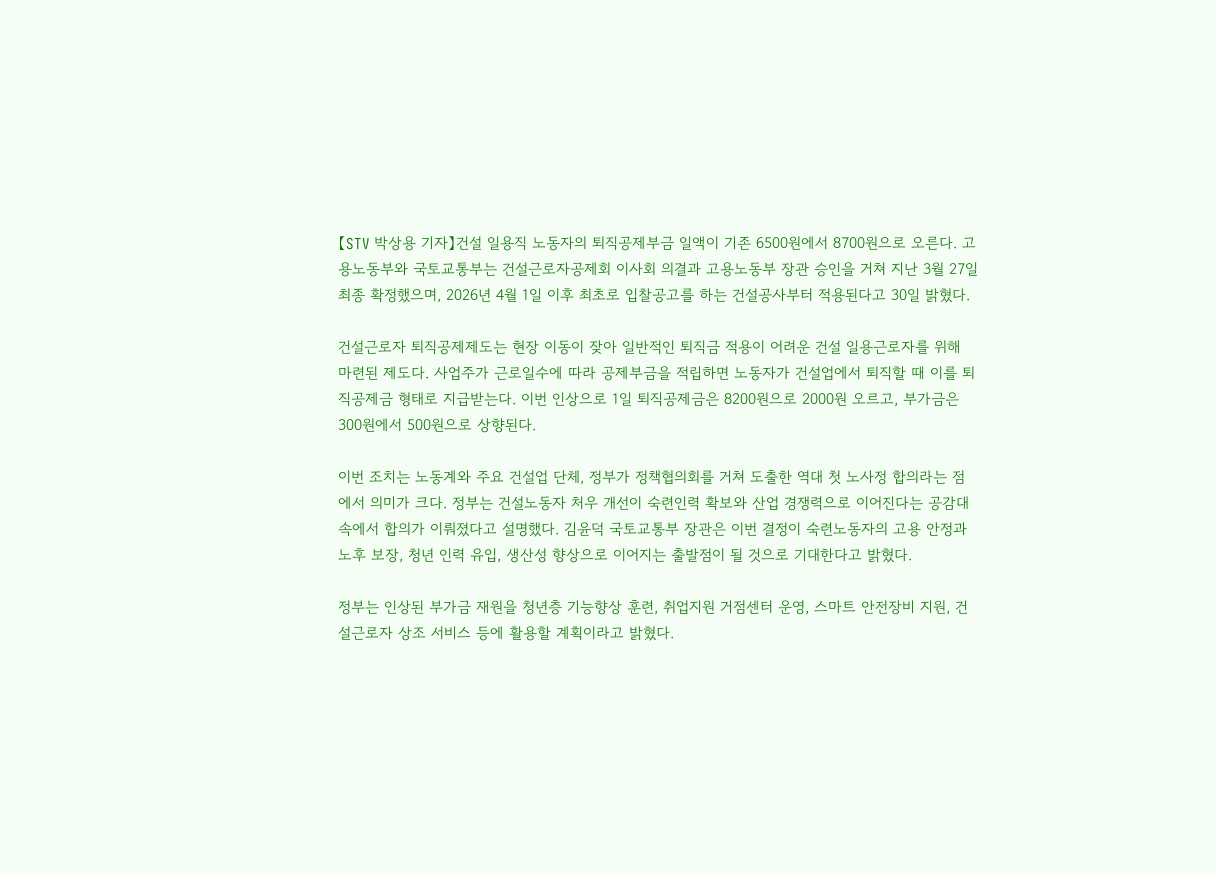【STV 박상용 기자】건설 일용직 노동자의 퇴직공제부금 일액이 기존 6500원에서 8700원으로 오른다. 고용노동부와 국토교통부는 건설근로자공제회 이사회 의결과 고용노동부 장관 승인을 거쳐 지난 3월 27일 최종 확정했으며, 2026년 4월 1일 이후 최초로 입찰공고를 하는 건설공사부터 적용된다고 30일 밝혔다.

건설근로자 퇴직공제제도는 현장 이동이 잦아 일반적인 퇴직금 적용이 어려운 건설 일용근로자를 위해 마련된 제도다. 사업주가 근로일수에 따라 공제부금을 적립하면 노동자가 건설업에서 퇴직할 때 이를 퇴직공제금 형태로 지급받는다. 이번 인상으로 1일 퇴직공제금은 8200원으로 2000원 오르고, 부가금은 300원에서 500원으로 상향된다.

이번 조치는 노동계와 주요 건설업 단체, 정부가 정책협의회를 거쳐 도출한 역대 첫 노사정 합의라는 점에서 의미가 크다. 정부는 건설노동자 처우 개선이 숙련인력 확보와 산업 경쟁력으로 이어진다는 공감대 속에서 합의가 이뤄졌다고 설명했다. 김윤덕 국토교통부 장관은 이번 결정이 숙련노동자의 고용 안정과 노후 보장, 청년 인력 유입, 생산성 향상으로 이어지는 출발점이 될 것으로 기대한다고 밝혔다.

정부는 인상된 부가금 재원을 청년층 기능향상 훈련, 취업지원 거점센터 운영, 스마트 안전장비 지원, 건설근로자 상조 서비스 등에 활용할 계획이라고 밝혔다.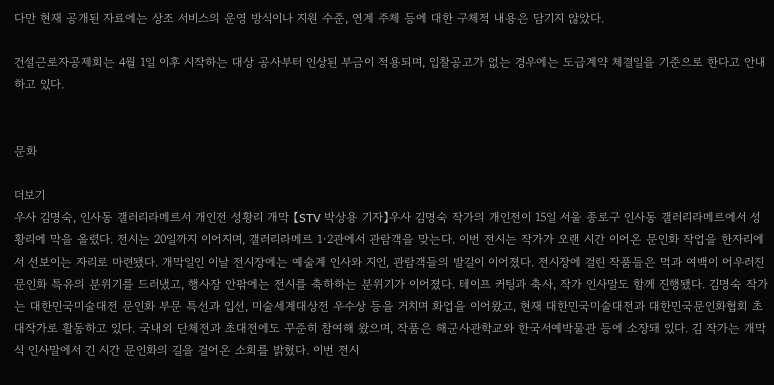다만 현재 공개된 자료에는 상조 서비스의 운영 방식이나 지원 수준, 연계 주체 등에 대한 구체적 내용은 담기지 않았다.

건설근로자공제회는 4월 1일 이후 시작하는 대상 공사부터 인상된 부금이 적용되며, 입찰공고가 없는 경우에는 도급계약 체결일을 기준으로 한다고 안내하고 있다.


문화

더보기
우사 김명숙, 인사동 갤러리라메르서 개인전 성황리 개막 【STV 박상용 기자】우사 김명숙 작가의 개인전이 15일 서울 종로구 인사동 갤러리라메르에서 성황리에 막을 올렸다. 전시는 20일까지 이어지며, 갤러리라메르 1·2관에서 관람객을 맞는다. 이번 전시는 작가가 오랜 시간 이어온 문인화 작업을 한자리에서 선보이는 자리로 마련됐다. 개막일인 이날 전시장에는 예술계 인사와 지인, 관람객들의 발길이 이어졌다. 전시장에 걸린 작품들은 먹과 여백이 어우러진 문인화 특유의 분위기를 드러냈고, 행사장 안팎에는 전시를 축하하는 분위기가 이어졌다. 테이프 커팅과 축사, 작가 인사말도 함께 진행됐다. 김명숙 작가는 대한민국미술대전 문인화 부문 특선과 입선, 미술세계대상전 우수상 등을 거치며 화업을 이어왔고, 현재 대한민국미술대전과 대한민국문인화협회 초대작가로 활동하고 있다. 국내외 단체전과 초대전에도 꾸준히 참여해 왔으며, 작품은 해군사관학교와 한국서예박물관 등에 소장돼 있다. 김 작가는 개막식 인사말에서 긴 시간 문인화의 길을 걸어온 소회를 밝혔다. 이번 전시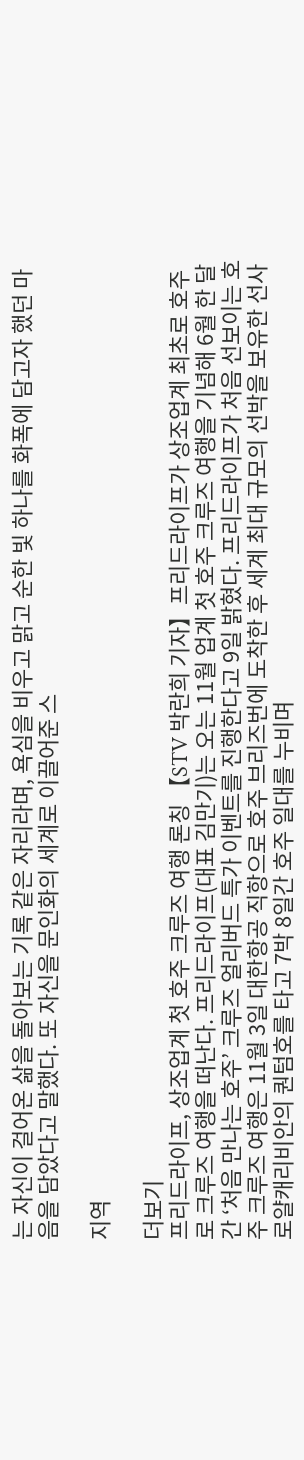는 자신이 걸어온 삶을 돌아보는 기록 같은 자리라며, 욕심을 비우고 맑고 순한 빛 하나를 화폭에 담고자 했던 마음을 담았다고 말했다. 또 자신을 문인화의 세계로 이끌어준 스

지역

더보기
프리드라이프, 상조업계 첫 호주 크루즈 여행 론칭 【STV 박란희 기자】프리드라이프가 상조업계 최초로 호주로 크루즈 여행을 떠난다. 프리드라이프(대표 김만기)는 오는 11월 업계 첫 호주 크루즈 여행을 기념해 6월 한 달간 ‘처음 만나는 호주’ 크루즈 얼리버드 특가 이벤트를 진행한다고 9일 밝혔다. 프리드라이프가 처음 선보이는 호주 크루즈 여행은 11월 3일 대한항공 직항으로 호주 브리즈번에 도착한 후 세계 최대 규모의 선박을 보유한 선사 로얄캐리비안의 퀀텀호를 타고 7박 8일간 호주 일대를 누비며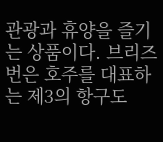관광과 휴양을 즐기는 상품이다. 브리즈번은 호주를 대표하는 제3의 항구도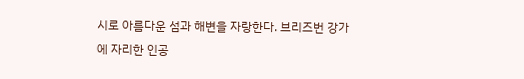시로 아름다운 섬과 해변을 자랑한다. 브리즈번 강가에 자리한 인공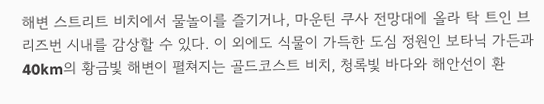해변 스트리트 비치에서 물놀이를 즐기거나, 마운틴 쿠사 전망대에 올라 탁 트인 브리즈번 시내를 감상할 수 있다. 이 외에도 식물이 가득한 도심 정원인 보타닉 가든과 40km의 황금빛 해변이 펼쳐지는 골드코스트 비치, 청록빛 바다와 해안선이 환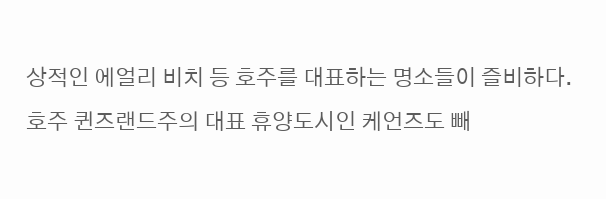상적인 에얼리 비치 등 호주를 대표하는 명소들이 즐비하다. 호주 퀸즈랜드주의 대표 휴양도시인 케언즈도 빼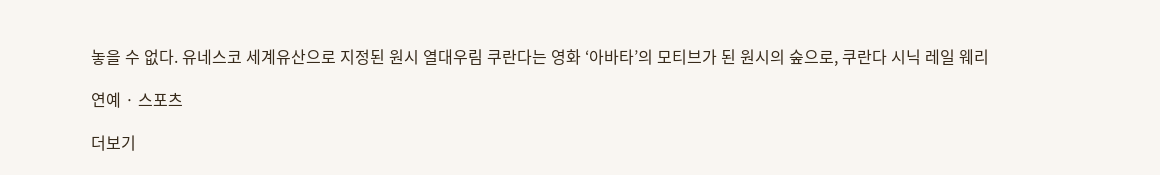놓을 수 없다. 유네스코 세계유산으로 지정된 원시 열대우림 쿠란다는 영화 ‘아바타’의 모티브가 된 원시의 숲으로, 쿠란다 시닉 레일 웨리

연예 · 스포츠

더보기